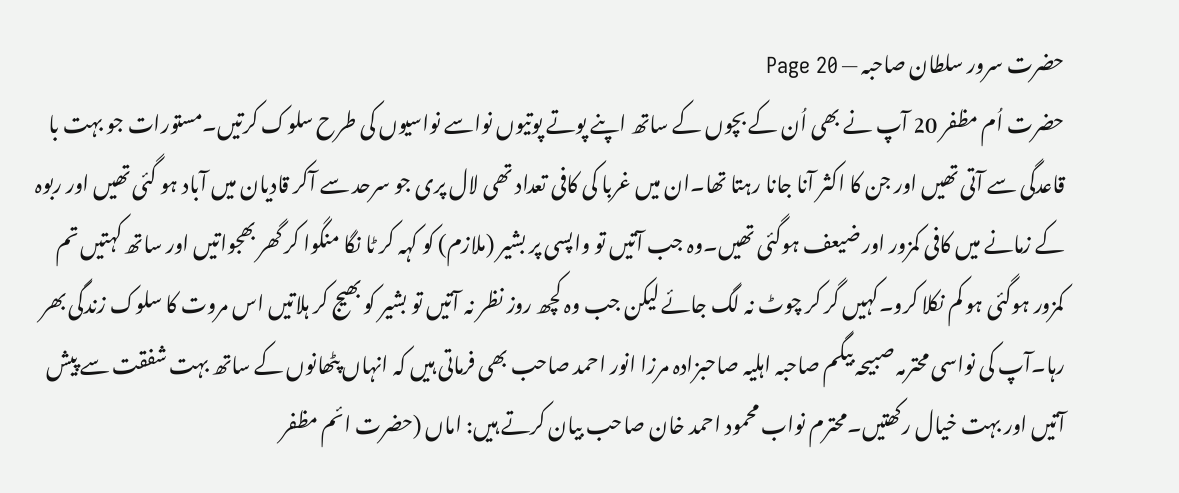حضرت سرور سلطان صاحبہ — Page 20
حضرت اُم مظفر 20 آپ نے بھی اُن کے بچوں کے ساتھ اپنے پوتے پوتیوں نواسے نواسیوں کی طرح سلوک کرتیں۔مستورات جو بہت با قاعدگی سے آتی تھیں اور جن کا اکثر آنا جانا رہتا تھا۔ان میں غربا کی کافی تعداد تھی لال پری جو سرحد سے آکر قادیان میں آباد ہو گئی تھیں اور ربوہ کے زمانے میں کافی کمزور اور ضیعف ہوگئی تھیں۔وہ جب آتیں تو واپسی پر بشیر (ملازم) کو کہہ کر ٹا نگا منگوا کر گھر بھجواتیں اور ساتھ کہتیں تم کمزور ہوگئی ہو کم نکلا کرو۔کہیں گر کر چوٹ نہ لگ جائے لیکن جب وہ کچھ روز نظر نہ آتیں تو بشیر کو بھیج کر ہلاتیں اس مروت کا سلوک زندگی بھر رہا۔آپ کی نواسی محترمہ صبیحہ بیگم صاحبہ اہلیہ صاحبزادہ مرزا انور احمد صاحب بھی فرماتی ہیں کہ انہاں پٹھانوں کے ساتھ بہت شفقت سے پیش آتیں اور بہت خیال رکھتیں۔محترم نواب محمود احمد خان صاحب بیان کرتے ہیں: اماں (حضرت ائم مظفر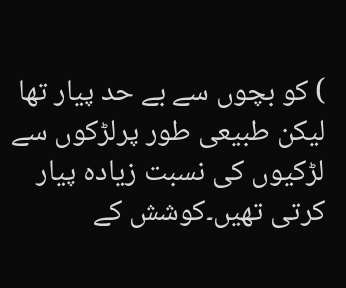) کو بچوں سے بے حد پیار تھا لیکن طبیعی طور پرلڑکوں سے لڑکیوں کی نسبت زیادہ پیار کرتی تھیں۔کوشش کے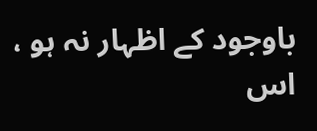باوجود کے اظہار نہ ہو ، اس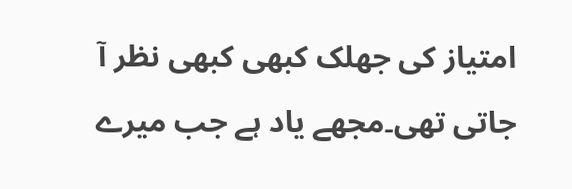امتیاز کی جھلک کبھی کبھی نظر آ جاتی تھی۔مجھے یاد ہے جب میرے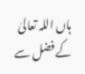ہاں اللہ تعالیٰ کے فضل سے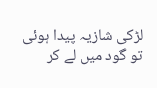لڑکی شازیہ پیدا ہوئی تو گود میں لے کر